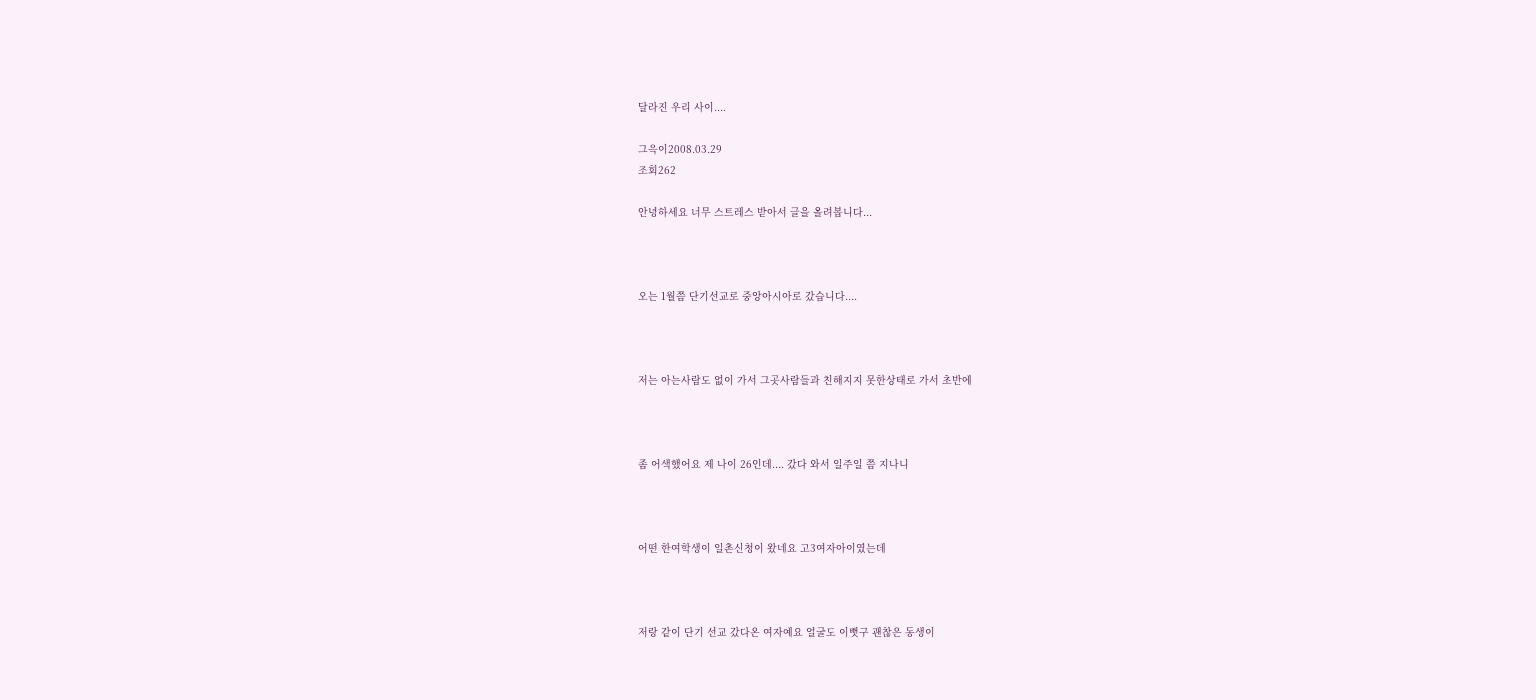달라진 우리 사이....

그윽이2008.03.29
조회262

안녕하세요 너무 스트레스 받아서 글을 올려봅니다...



오는 1월쯤 단기선교로 중앙아시아로 갔습니다....



저는 아는사람도 없이 가서 그곳사람들과 친해지지 못한상태로 가서 초반에



좀 어색했어요 제 나이 26인데.... 갔다 와서 일주일 쯤 지나니



어떤 한여학생이 일촌신청이 왔네요 고3여자아이였는데



저랑 같이 단기 선교 갔다온 여자예요 얼굴도 이뻣구 괜찮은 동생이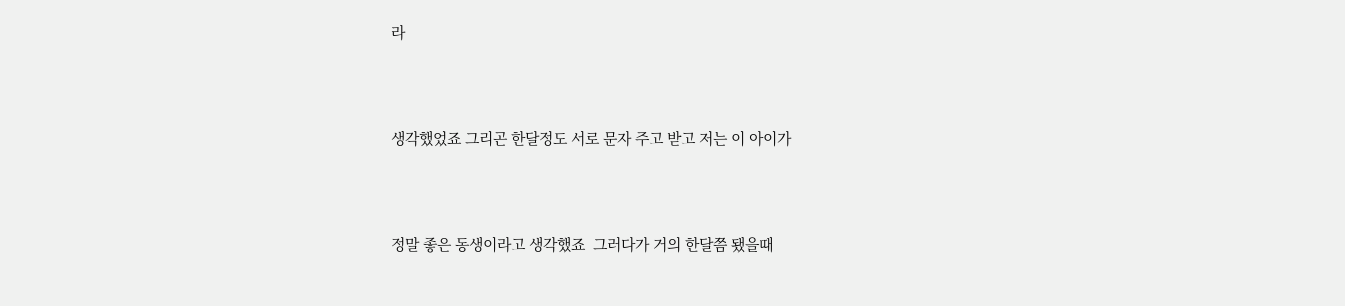라



생각했었죠 그리곤 한달정도 서로 문자 주고 받고 저는 이 아이가



정말 좋은 동생이라고 생각했죠  그러다가 거의 한달쯤 됐을때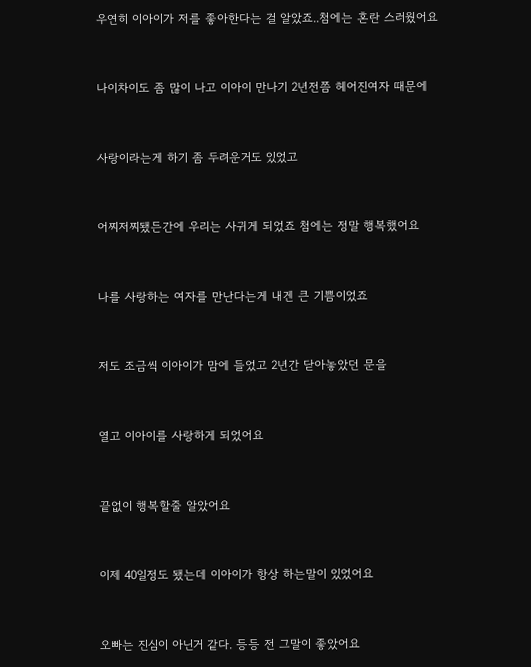우연히 이아이가 저를 좋아한다는 걸 알았죠..첨에는 혼란 스러웠어요



나이차이도 좀 많이 나고 이아이 만나기 2년전쯤 헤어진여자 때문에



사랑이라는게 하기 좀 두려운거도 있었고



어찌저찌됐든간에 우리는 사귀게 되었죠 첨에는 정말 행복했어요



나를 사랑하는 여자를 만난다는게 내겐 큰 기쁨이었죠



저도 조금씩 이아이가 맘에 들었고 2년간 닫아놓았던 문을



열고 이아이를 사랑하게 되었어요



끝없이 행복할줄 알았어요



이제 40일정도 됐는데 이아이가 항상 하는말이 있었어요



오빠는 진심이 아닌거 같다. 등등 전 그말이 좋았어요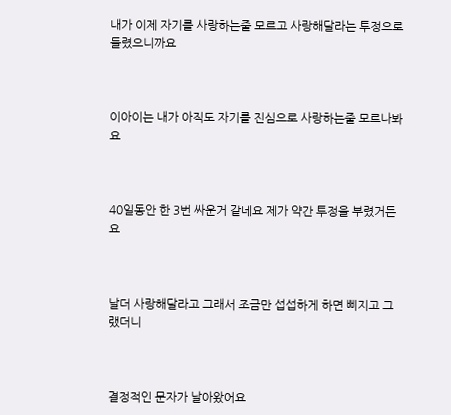내가 이제 자기를 사랑하는줄 모르고 사랑해달라는 투정으로 들렸으니까요



이아이는 내가 아직도 자기를 진심으로 사랑하는줄 모르나봐요



40일동안 한 3번 싸운거 같네요 제가 약간 투정을 부렸거든요



날더 사랑해달라고 그래서 조금만 섭섭하게 하면 삐지고 그랬더니



결정적인 문자가 날아왔어요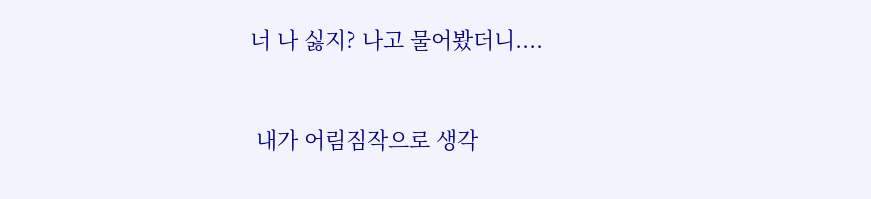너 나 싫지? 나고 물어봤더니....



 내가 어림짐작으로 생각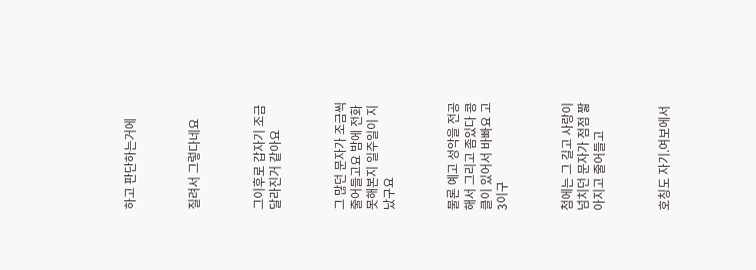하고 판단하는거에



질려서 그렇다네요



그이후로 갑자기 조금 달라진거 같아요



그 많던 문자가 조금씩 줄어들고요 밤에 전화 못해본지 일주일이 지났구요



물론 예고 성악을 전공해서 그리고 좀있다 콩클이 있어서 바빠요 고3이구



첨에는 그 길고 사랑이 넘치던 문자가 점점 짧아지고 줄어들고



호칭도 자기.여보에서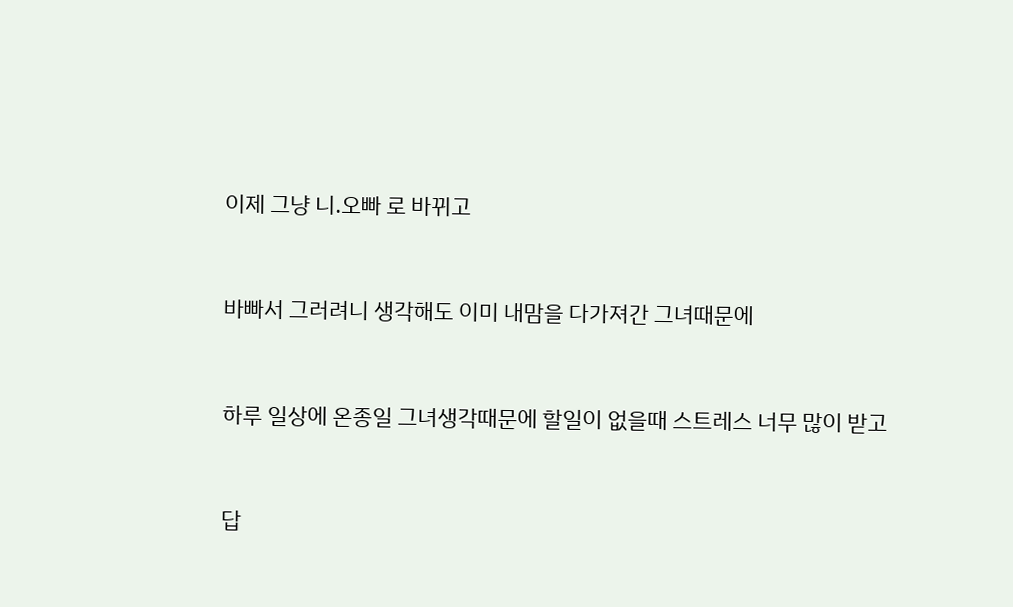이제 그냥 니.오빠 로 바뀌고



바빠서 그러려니 생각해도 이미 내맘을 다가져간 그녀때문에



하루 일상에 온종일 그녀생각때문에 할일이 없을때 스트레스 너무 많이 받고



답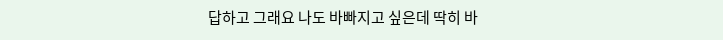답하고 그래요 나도 바빠지고 싶은데 딱히 바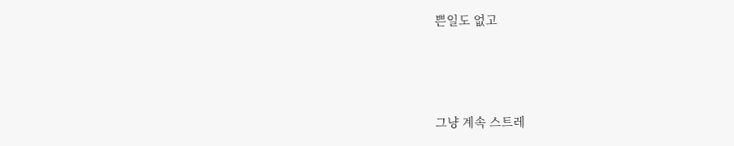쁜일도 없고



그냥 계속 스트레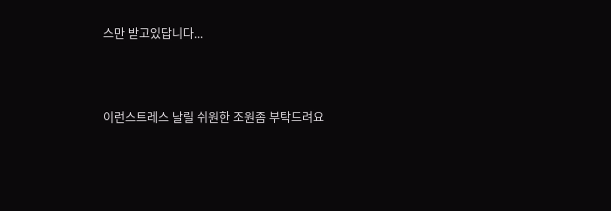스만 받고있답니다...



이런스트레스 날릴 쉬원한 조원좀 부탁드려요